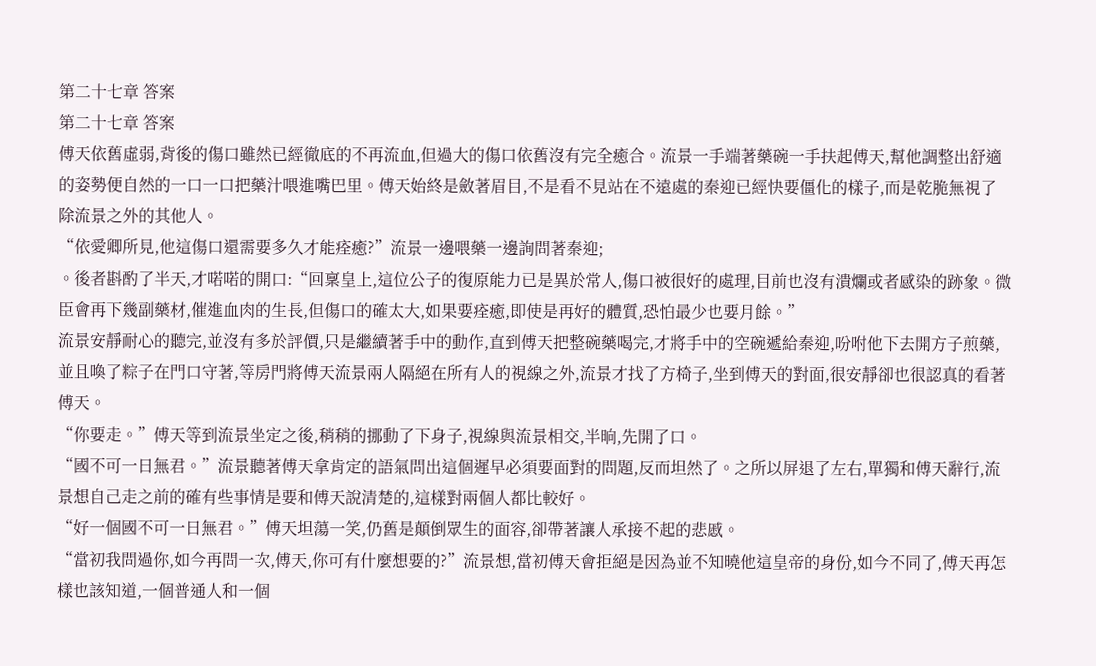第二十七章 答案
第二十七章 答案
傅天依舊虛弱,背後的傷口雖然已經徹底的不再流血,但過大的傷口依舊沒有完全癒合。流景一手端著藥碗一手扶起傅天,幫他調整出舒適的姿勢便自然的一口一口把藥汁喂進嘴巴里。傅天始終是斂著眉目,不是看不見站在不遠處的秦迎已經快要僵化的樣子,而是乾脆無視了除流景之外的其他人。
“依愛卿所見,他這傷口還需要多久才能痊癒?”流景一邊喂藥一邊詢問著秦迎;
。後者斟酌了半天,才喏喏的開口:“回稟皇上,這位公子的復原能力已是異於常人,傷口被很好的處理,目前也沒有潰爛或者感染的跡象。微臣會再下幾副藥材,催進血肉的生長,但傷口的確太大,如果要痊癒,即使是再好的體質,恐怕最少也要月餘。”
流景安靜耐心的聽完,並沒有多於評價,只是繼續著手中的動作,直到傅天把整碗藥喝完,才將手中的空碗遞給秦迎,吩咐他下去開方子煎藥,並且喚了粽子在門口守著,等房門將傅天流景兩人隔絕在所有人的視線之外,流景才找了方椅子,坐到傅天的對面,很安靜卻也很認真的看著傅天。
“你要走。”傅天等到流景坐定之後,稍稍的挪動了下身子,視線與流景相交,半晌,先開了口。
“國不可一日無君。”流景聽著傅天拿肯定的語氣問出這個遲早必須要面對的問題,反而坦然了。之所以屏退了左右,單獨和傅天辭行,流景想自己走之前的確有些事情是要和傅天說清楚的,這樣對兩個人都比較好。
“好一個國不可一日無君。”傅天坦蕩一笑,仍舊是顛倒眾生的面容,卻帶著讓人承接不起的悲慼。
“當初我問過你,如今再問一次,傅天,你可有什麼想要的?”流景想,當初傅天會拒絕是因為並不知曉他這皇帝的身份,如今不同了,傅天再怎樣也該知道,一個普通人和一個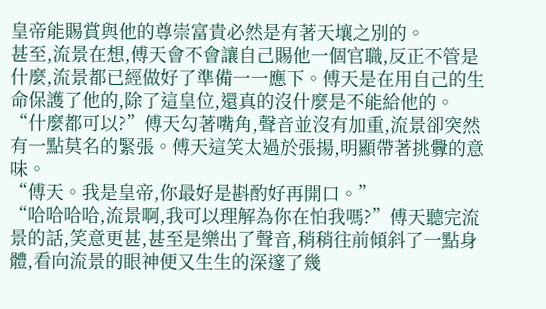皇帝能賜賞與他的尊崇富貴必然是有著天壤之別的。
甚至,流景在想,傅天會不會讓自己賜他一個官職,反正不管是什麼,流景都已經做好了準備一一應下。傅天是在用自己的生命保護了他的,除了這皇位,還真的沒什麼是不能給他的。
“什麼都可以?”傅天勾著嘴角,聲音並沒有加重,流景卻突然有一點莫名的緊張。傅天這笑太過於張揚,明顯帶著挑釁的意味。
“傅天。我是皇帝,你最好是斟酌好再開口。”
“哈哈哈哈,流景啊,我可以理解為你在怕我嗎?”傅天聽完流景的話,笑意更甚,甚至是樂出了聲音,稍稍往前傾斜了一點身體,看向流景的眼神便又生生的深邃了幾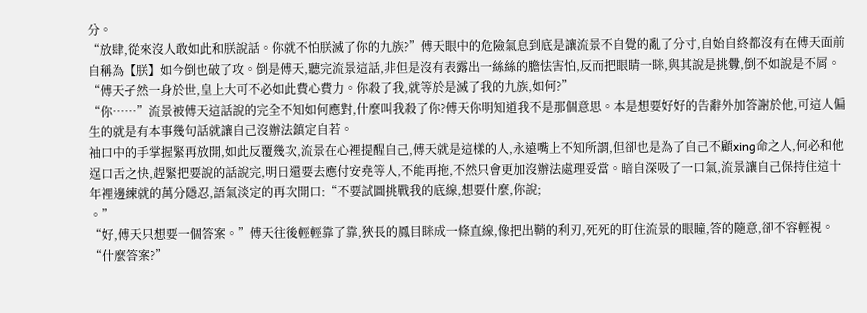分。
“放肆,從來沒人敢如此和朕說話。你就不怕朕滅了你的九族?”傅天眼中的危險氣息到底是讓流景不自覺的亂了分寸,自始自終都沒有在傅天面前自稱為【朕】如今倒也破了攻。倒是傅天,聽完流景這話,非但是沒有表露出一絲絲的膽怯害怕,反而把眼睛一眯,與其說是挑釁,倒不如說是不屑。
“傅天孑然一身於世,皇上大可不必如此費心費力。你殺了我,就等於是滅了我的九族,如何?”
“你……”流景被傅天這話說的完全不知如何應對,什麼叫我殺了你?傅天你明知道我不是那個意思。本是想要好好的告辭外加答謝於他,可這人偏生的就是有本事幾句話就讓自己沒辦法鎮定自若。
袖口中的手掌握緊再放開,如此反覆幾次,流景在心裡提醒自己,傅天就是這樣的人,永遠嘴上不知所謂,但卻也是為了自己不顧xing命之人,何必和他逞口舌之快,趕緊把要說的話說完,明日還要去應付安堯等人,不能再拖,不然只會更加沒辦法處理妥當。暗自深吸了一口氣,流景讓自己保持住這十年裡邊練就的萬分隱忍,語氣淡定的再次開口:“不要試圖挑戰我的底線,想要什麼,你說;
。”
“好,傅天只想要一個答案。”傅天往後輕輕靠了靠,狹長的鳳目眯成一條直線,像把出鞘的利刃,死死的盯住流景的眼瞳,答的隨意,卻不容輕視。
“什麼答案?”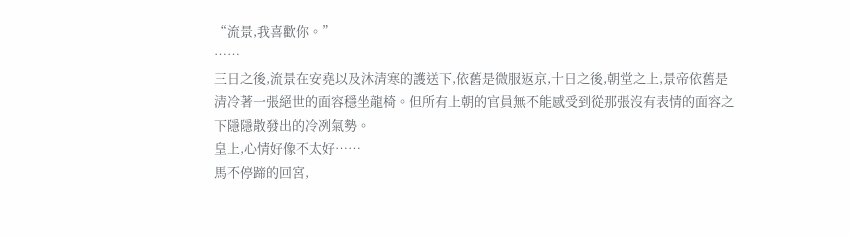“流景,我喜歡你。”
……
三日之後,流景在安堯以及沐清寒的護送下,依舊是微服返京,十日之後,朝堂之上,景帝依舊是清冷著一張絕世的面容穩坐龍椅。但所有上朝的官員無不能感受到從那張沒有表情的面容之下隱隱散發出的冷冽氣勢。
皇上,心情好像不太好……
馬不停蹄的回宮,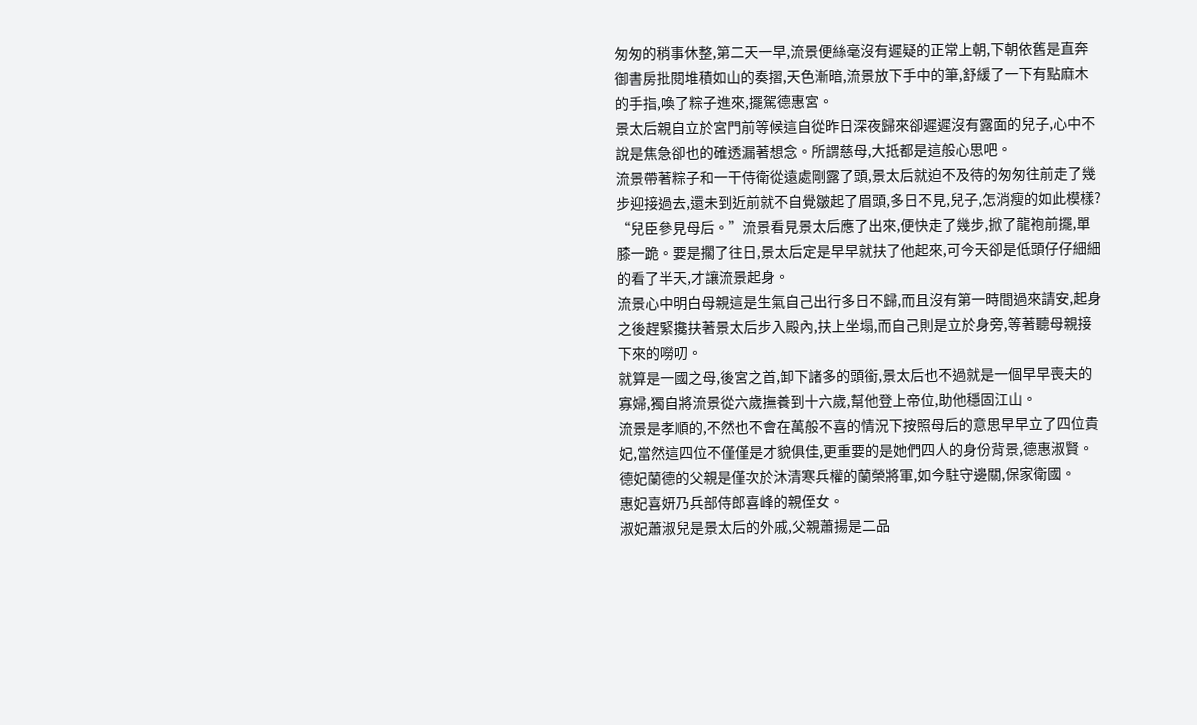匆匆的稍事休整,第二天一早,流景便絲毫沒有遲疑的正常上朝,下朝依舊是直奔御書房批閱堆積如山的奏摺,天色漸暗,流景放下手中的筆,舒緩了一下有點麻木的手指,喚了粽子進來,擺駕德惠宮。
景太后親自立於宮門前等候這自從昨日深夜歸來卻遲遲沒有露面的兒子,心中不說是焦急卻也的確透漏著想念。所謂慈母,大抵都是這般心思吧。
流景帶著粽子和一干侍衛從遠處剛露了頭,景太后就迫不及待的匆匆往前走了幾步迎接過去,還未到近前就不自覺皺起了眉頭,多日不見,兒子,怎消瘦的如此模樣?
“兒臣參見母后。”流景看見景太后應了出來,便快走了幾步,掀了龍袍前擺,單膝一跪。要是擱了往日,景太后定是早早就扶了他起來,可今天卻是低頭仔仔細細的看了半天,才讓流景起身。
流景心中明白母親這是生氣自己出行多日不歸,而且沒有第一時間過來請安,起身之後趕緊攙扶著景太后步入殿內,扶上坐塌,而自己則是立於身旁,等著聽母親接下來的嘮叨。
就算是一國之母,後宮之首,卸下諸多的頭銜,景太后也不過就是一個早早喪夫的寡婦,獨自將流景從六歲撫養到十六歲,幫他登上帝位,助他穩固江山。
流景是孝順的,不然也不會在萬般不喜的情況下按照母后的意思早早立了四位貴妃,當然這四位不僅僅是才貌俱佳,更重要的是她們四人的身份背景,德惠淑賢。
德妃蘭德的父親是僅次於沐清寒兵權的蘭榮將軍,如今駐守邊關,保家衛國。
惠妃喜妍乃兵部侍郎喜峰的親侄女。
淑妃蕭淑兒是景太后的外戚,父親蕭揚是二品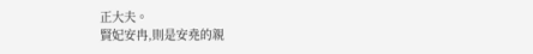正大夫。
賢妃安冉,則是安堯的親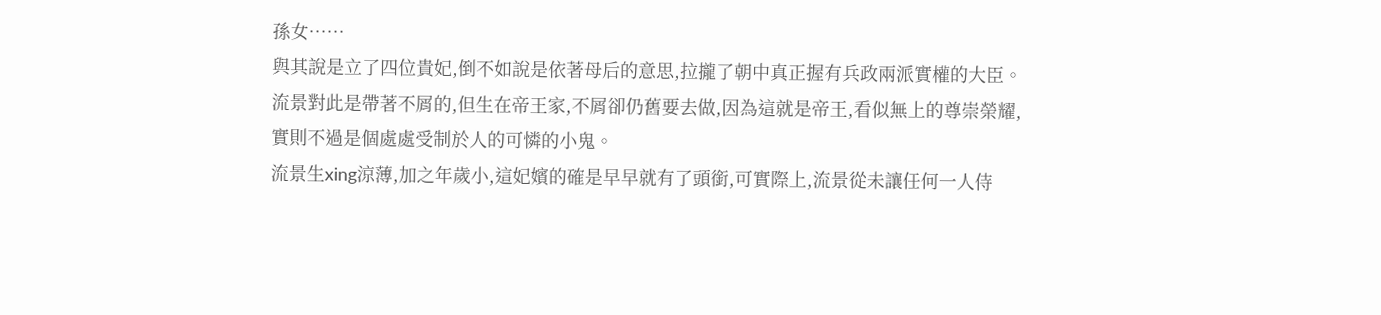孫女……
與其說是立了四位貴妃,倒不如說是依著母后的意思,拉攏了朝中真正握有兵政兩派實權的大臣。流景對此是帶著不屑的,但生在帝王家,不屑卻仍舊要去做,因為這就是帝王,看似無上的尊崇榮耀,實則不過是個處處受制於人的可憐的小鬼。
流景生xing涼薄,加之年歲小,這妃嬪的確是早早就有了頭銜,可實際上,流景從未讓任何一人侍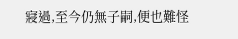寢過,至今仍無子嗣,便也難怪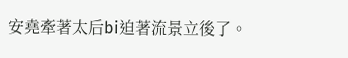安堯牽著太后bi迫著流景立後了。